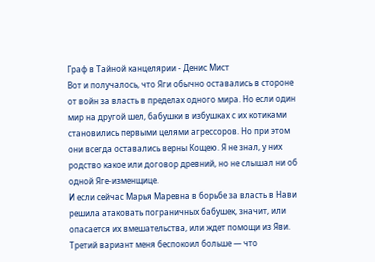Граф в Тайной канцелярии - Денис Мист
Вот и получалось, что Яги обычно оставались в стороне от войн за власть в пределах одного мира. Но если один мир на другой шел, бабушки в избушках с их котиками становились первыми целями агрессоров. Но при этом они всегда оставались верны Кощею. Я не знал, у них родство какое или договор древний, но не слышал ни об одной Яге-изменщице.
И если сейчас Марья Маревна в борьбе за власть в Нави решила атаковать пограничных бабушек, значит, или опасается их вмешательства, или ждет помощи из Яви. Третий вариант меня беспокоил больше — что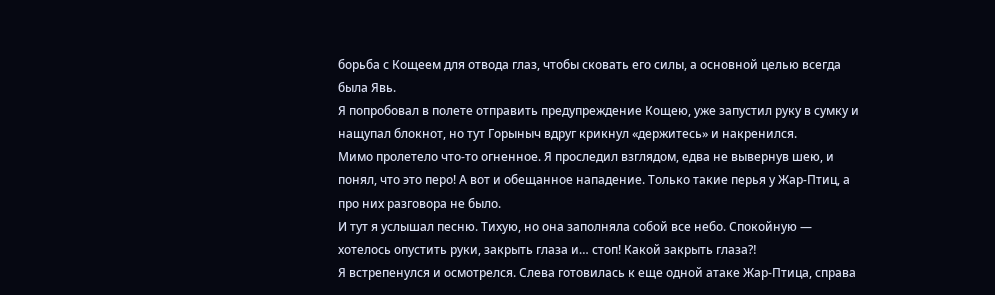борьба с Кощеем для отвода глаз, чтобы сковать его силы, а основной целью всегда была Явь.
Я попробовал в полете отправить предупреждение Кощею, уже запустил руку в сумку и нащупал блокнот, но тут Горыныч вдруг крикнул «держитесь» и накренился.
Мимо пролетело что-то огненное. Я проследил взглядом, едва не вывернув шею, и понял, что это перо! А вот и обещанное нападение. Только такие перья у Жар-Птиц, а про них разговора не было.
И тут я услышал песню. Тихую, но она заполняла собой все небо. Спокойную — хотелось опустить руки, закрыть глаза и… стоп! Какой закрыть глаза⁈
Я встрепенулся и осмотрелся. Слева готовилась к еще одной атаке Жар-Птица, справа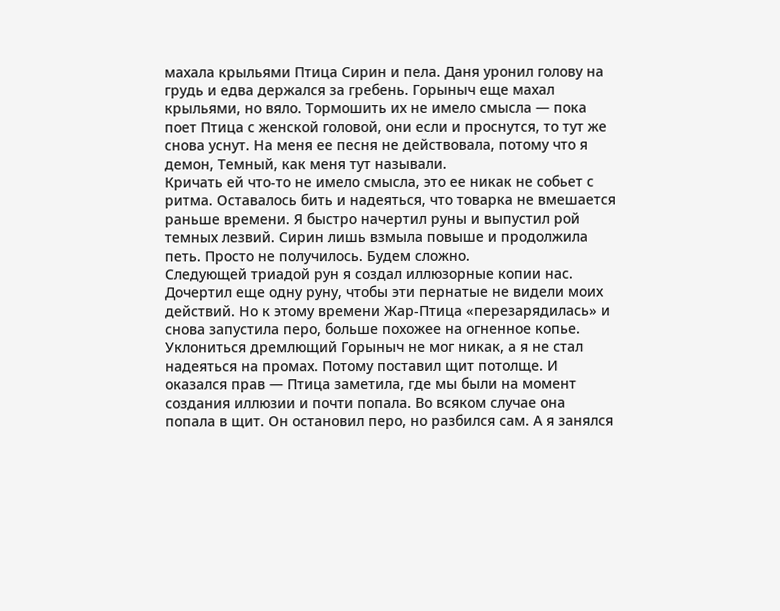махала крыльями Птица Сирин и пела. Даня уронил голову на грудь и едва держался за гребень. Горыныч еще махал крыльями, но вяло. Тормошить их не имело смысла — пока поет Птица с женской головой, они если и проснутся, то тут же снова уснут. На меня ее песня не действовала, потому что я демон, Темный, как меня тут называли.
Кричать ей что-то не имело смысла, это ее никак не собьет с ритма. Оставалось бить и надеяться, что товарка не вмешается раньше времени. Я быстро начертил руны и выпустил рой темных лезвий. Сирин лишь взмыла повыше и продолжила петь. Просто не получилось. Будем сложно.
Следующей триадой рун я создал иллюзорные копии нас. Дочертил еще одну руну, чтобы эти пернатые не видели моих действий. Но к этому времени Жар-Птица «перезарядилась» и снова запустила перо, больше похожее на огненное копье.
Уклониться дремлющий Горыныч не мог никак, а я не стал надеяться на промах. Потому поставил щит потолще. И оказался прав — Птица заметила, где мы были на момент создания иллюзии и почти попала. Во всяком случае она попала в щит. Он остановил перо, но разбился сам. А я занялся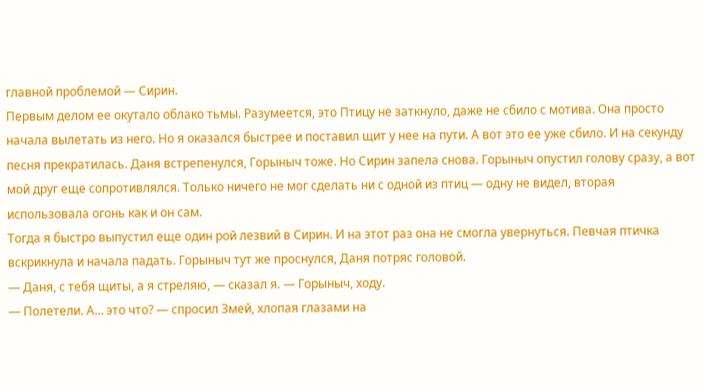главной проблемой — Сирин.
Первым делом ее окутало облако тьмы. Разумеется, это Птицу не заткнуло, даже не сбило с мотива. Она просто начала вылетать из него. Но я оказался быстрее и поставил щит у нее на пути. А вот это ее уже сбило. И на секунду песня прекратилась. Даня встрепенулся, Горыныч тоже. Но Сирин запела снова. Горыныч опустил голову сразу, а вот мой друг еще сопротивлялся. Только ничего не мог сделать ни с одной из птиц — одну не видел, вторая использовала огонь как и он сам.
Тогда я быстро выпустил еще один рой лезвий в Сирин. И на этот раз она не смогла увернуться. Певчая птичка вскрикнула и начала падать. Горыныч тут же проснулся, Даня потряс головой.
— Даня, с тебя щиты, а я стреляю, — сказал я. — Горыныч, ходу.
— Полетели. А… это что? — спросил Змей, хлопая глазами на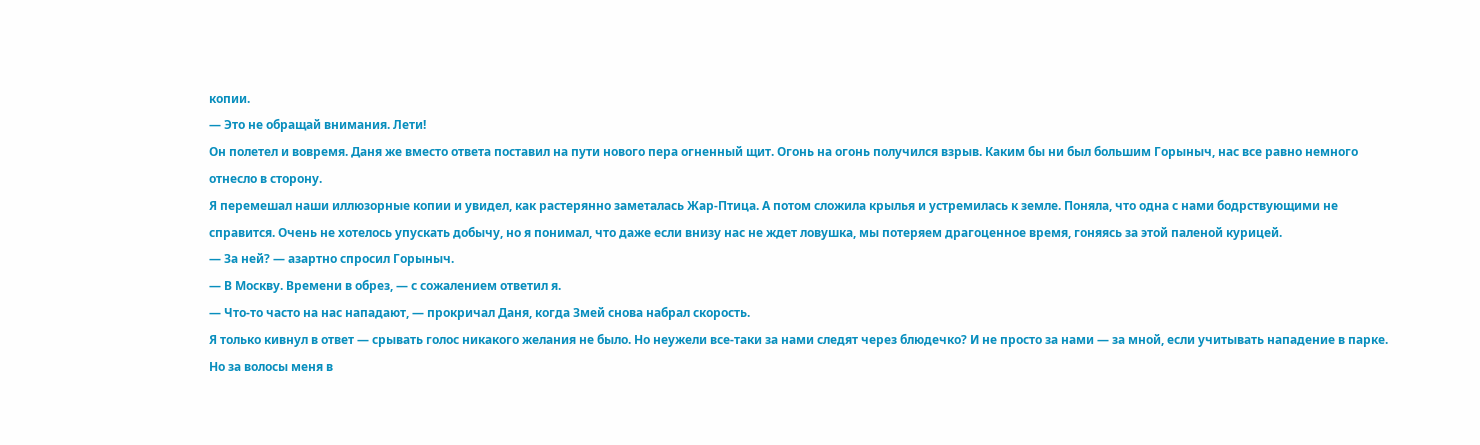копии.
— Это не обращай внимания. Лети!
Он полетел и вовремя. Даня же вместо ответа поставил на пути нового пера огненный щит. Огонь на огонь получился взрыв. Каким бы ни был большим Горыныч, нас все равно немного отнесло в сторону.
Я перемешал наши иллюзорные копии и увидел, как растерянно заметалась Жар-Птица. А потом сложила крылья и устремилась к земле. Поняла, что одна с нами бодрствующими не справится. Очень не хотелось упускать добычу, но я понимал, что даже если внизу нас не ждет ловушка, мы потеряем драгоценное время, гоняясь за этой паленой курицей.
— За ней? — азартно спросил Горыныч.
— В Москву. Времени в обрез, — с сожалением ответил я.
— Что-то часто на нас нападают, — прокричал Даня, когда Змей снова набрал скорость.
Я только кивнул в ответ — срывать голос никакого желания не было. Но неужели все-таки за нами следят через блюдечко? И не просто за нами — за мной, если учитывать нападение в парке.
Но за волосы меня в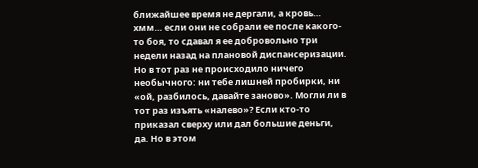ближайшее время не дергали, а кровь… хмм… если они не собрали ее после какого-то боя, то сдавал я ее добровольно три недели назад на плановой диспансеризации. Но в тот раз не происходило ничего необычного: ни тебе лишней пробирки, ни «ой, разбилось, давайте заново». Могли ли в тот раз изъять «налево»? Если кто-то приказал сверху или дал большие деньги, да. Но в этом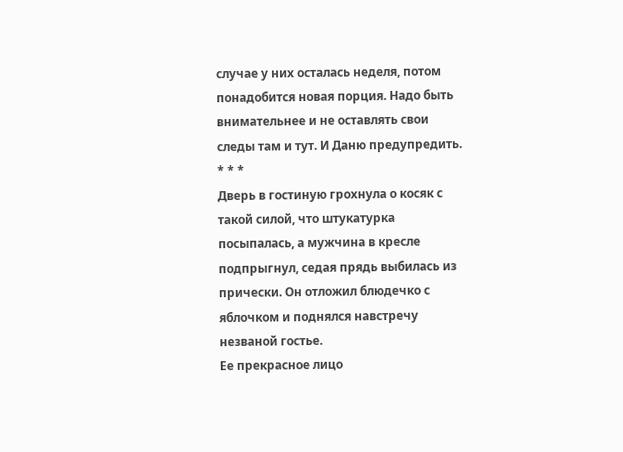случае у них осталась неделя, потом понадобится новая порция. Надо быть внимательнее и не оставлять свои следы там и тут. И Даню предупредить.
* * *
Дверь в гостиную грохнула о косяк с такой силой, что штукатурка посыпалась, а мужчина в кресле подпрыгнул, седая прядь выбилась из прически. Он отложил блюдечко с яблочком и поднялся навстречу незваной гостье.
Ее прекрасное лицо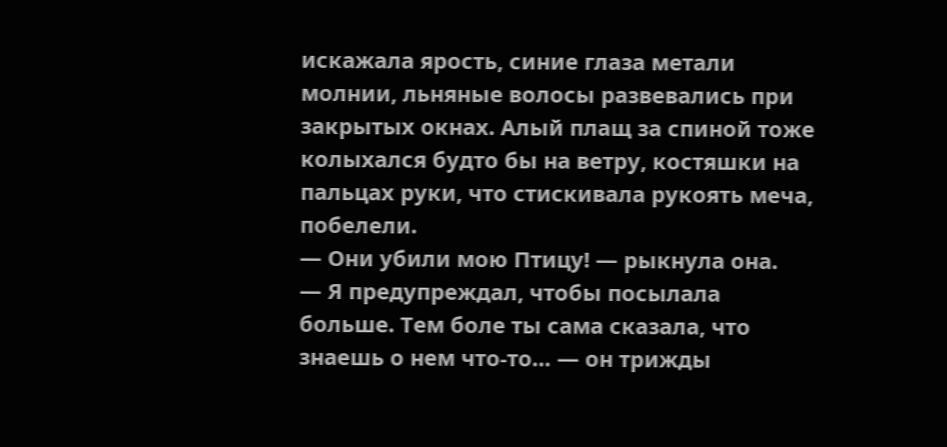искажала ярость, синие глаза метали молнии, льняные волосы развевались при закрытых окнах. Алый плащ за спиной тоже колыхался будто бы на ветру, костяшки на пальцах руки, что стискивала рукоять меча, побелели.
— Они убили мою Птицу! — рыкнула она.
— Я предупреждал, чтобы посылала больше. Тем боле ты сама сказала, что знаешь о нем что-то… — он трижды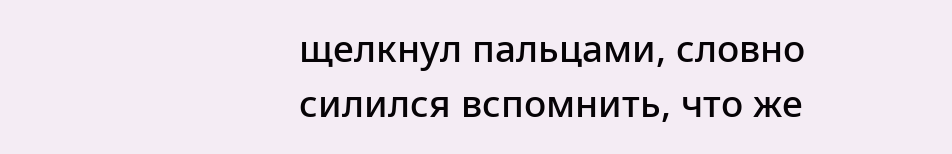щелкнул пальцами, словно силился вспомнить, что же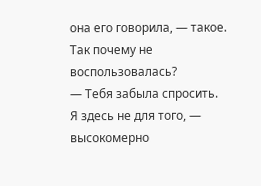она его говорила, — такое. Так почему не воспользовалась?
— Тебя забыла спросить. Я здесь не для того, — высокомерно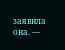заявила она. —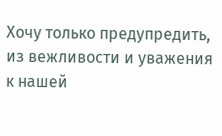Хочу только предупредить, из вежливости и уважения к нашей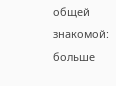общей знакомой: больше